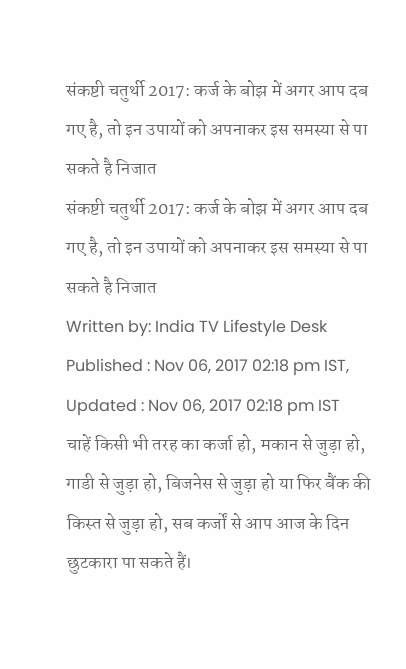संकष्टी चतुर्थी 2017: कर्ज के बोझ में अगर आप दब गए है, तो इन उपायों को अपनाकर इस समस्या से पा सकते है निजात
संकष्टी चतुर्थी 2017: कर्ज के बोझ में अगर आप दब गए है, तो इन उपायों को अपनाकर इस समस्या से पा सकते है निजात
Written by: India TV Lifestyle Desk
Published : Nov 06, 2017 02:18 pm IST,
Updated : Nov 06, 2017 02:18 pm IST
चाहें किसी भी तरह का कर्जा हो, मकान से जुड़ा हो, गाडी से जुड़ा हो, बिजनेस से जुड़ा हो या फिर बैंक की किस्त से जुड़ा हो, सब कर्जों से आप आज के दिन छुटकारा पा सकते हैं।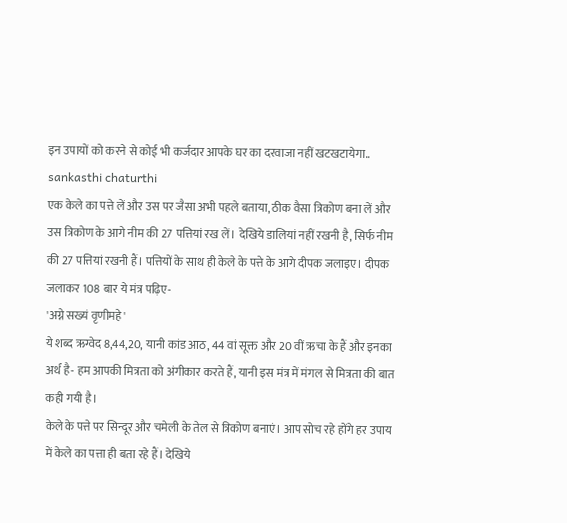इन उपायों को करने से कोई भी कर्जदार आपके घर का दरवाजा नहीं खटखटायेगा..
sankasthi chaturthi
एक केले का पत्ते लें और उस पर जैसा अभी पहले बताया, ठीक वैसा त्रिकोण बना लें और उस त्रिकोण के आगे नीम की 27 पत्तियां रख लें। देखिये डालियां नहीं रखनी है, सिर्फ नीम की 27 पत्तियां रखनी हैं। पत्तियों के साथ ही केले के पत्ते के आगे दीपक जलाइए। दीपक जलाकर 108 बार ये मंत्र पढ़िए-
'अग्ने सख्यं वृणीमहे'
ये शब्द ऋग्वेद 8,44,20, यानी कांड आठ, 44 वां सूक्त और 20 वीं ऋचा के हैं और इनका अर्थ है- हम आपकी मित्रता को अंगीकार करते हैं, यानी इस मंत्र में मंगल से मित्रता की बात कही गयी है।
केले के पत्ते पर सिन्दूर और चमेली के तेल से त्रिकोण बनाएं। आप सोच रहे होंगे हर उपाय में केले का पत्ता ही बता रहे हैं। देखिये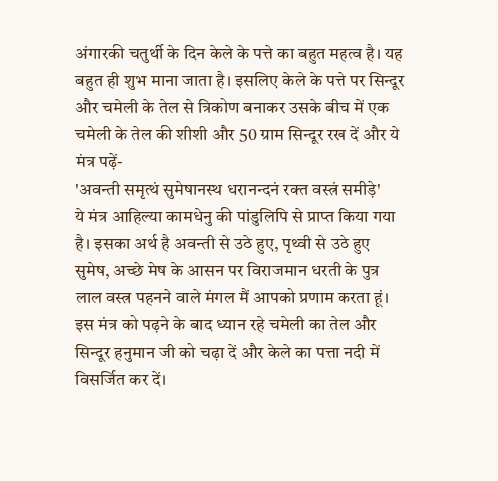अंगारकी चतुर्थी के दिन केले के पत्ते का बहुत महत्व है। यह बहुत ही शुभ माना जाता है। इसलिए केले के पत्ते पर सिन्दूर और चमेली के तेल से त्रिकोण बनाकर उसके बीच में एक चमेली के तेल की शीशी और 50 ग्राम सिन्दूर रख दें और ये मंत्र पढ़ें-
'अवन्ती समृत्थं सुमेषानस्थ धरानन्दनं रक्त वस्त्रं समीड़े'
ये मंत्र आहिल्या कामधेनु की पांडुलिपि से प्राप्त किया गया है। इसका अर्थ है अवन्ती से उठे हुए, पृथ्वी से उठे हुए सुमेष, अच्छे मेष के आसन पर विराजमान धरती के पुत्र लाल वस्त्र पहनने वाले मंगल मैं आपको प्रणाम करता हूं। इस मंत्र को पढ़ने के बाद ध्यान रहे चमेली का तेल और सिन्दूर हनुमान जी को चढ़ा दें और केले का पत्ता नदी में विसर्जित कर दें।